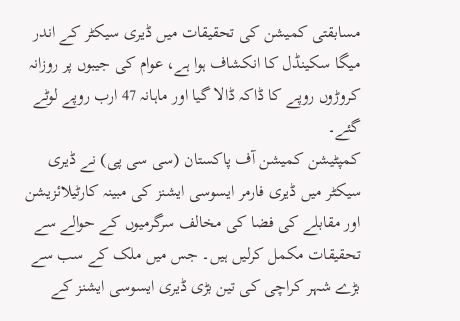مسابقتی کمیشن کی تحقیقات میں ڈیری سیکٹر کے اندر میگا سکینڈل کا انکشاف ہوا ہے، عوام کی جیبوں پر روزانہ کروڑوں روپے کا ڈاکہ ڈالا گیا اور ماہانہ 47 ارب روپے لوٹے گئے۔
کمپٹیشن کمیشن آف پاکستان (سی سی پی) نے ڈیری سیکٹر میں ڈیری فارمر ایسوسی ایشنز کی مبینہ کارٹیلائزیشن اور مقابلے کی فضا کی مخالف سرگرمیوں کے حوالے سے تحقیقات مکمل کرلیں ہیں۔ جس میں ملک کے سب سے بڑے شہر کراچی کی تین بڑی ڈیری ایسوسی ایشنز کے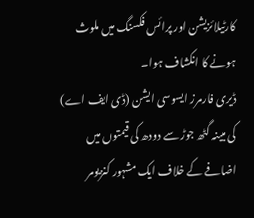کارٹیلائزیشن اور پرائس فکسنگ میں ملوث ہونے کا انکشاف ہوا۔
ڈیری فارمرز ایسوسی ایشن (ڈی ایف اے) کی مبینہ گٹھ جوڑ سے دودھ کی قیمتوں میں اضافے کے خلاف ایک مشہور کنزیومر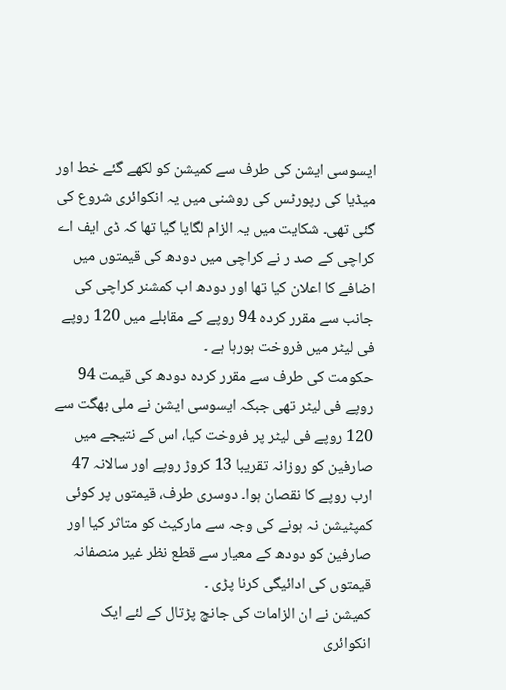ایسوسی ایشن کی طرف سے کمیشن کو لکھے گئے خط اور میڈیا کی رپورٹس کی روشنی میں یہ انکوائری شروع کی گئی تھی۔ شکایت میں یہ الزام لگایا گیا تھا کہ ڈی ایف اے کراچی کے صد ر نے کراچی میں دودھ کی قیمتوں میں اضافے کا اعلان کیا تھا اور دودھ اب کمشنر کراچی کی جانب سے مقرر کردہ 94 روپے کے مقابلے میں 120 روپے فی لیٹر میں فروخت ہورہا ہے ۔
حکومت کی طرف سے مقرر کردہ دودھ کی قیمت 94 روپے فی لیٹر تھی جبکہ ایسوسی ایشن نے ملی بھگت سے 120 روپے فی لیٹر پر فروخت کیا، اس کے نتیجے میں صارفین کو روزانہ تقریبا 13 کروڑ روپے اور سالانہ 47 ارب روپے کا نقصان ہوا۔ دوسری طرف، قیمتوں پر کوئی کمپٹیشن نہ ہونے کی وجہ سے مارکیٹ کو متاثر کیا اور صارفین کو دودھ کے معیار سے قطع نظر غیر منصفانہ قیمتوں کی ادائیگی کرنا پڑی ۔
کمیشن نے ان الزامات کی جانچ پڑتال کے لئے ایک انکوائری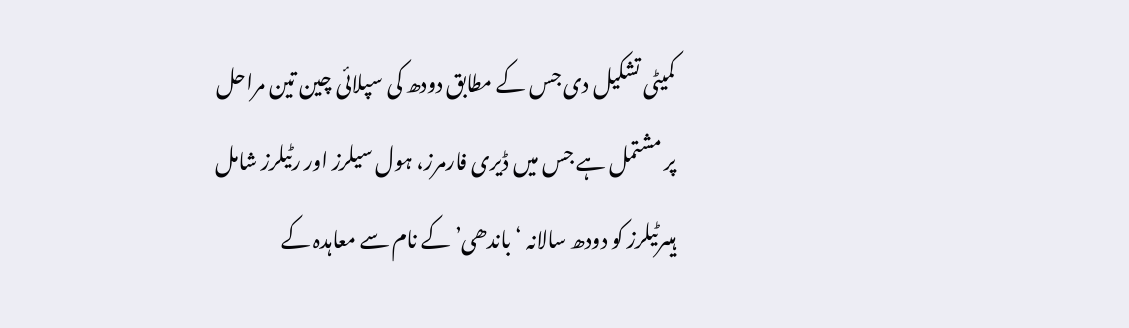کمیٹی تشکیل دی جس کے مطابق دودھ کی سپلائی چین تین مراحل پر مشتمل ہے جس میں ڈیری فارمرز، ہول سیلرز اور رٹیلرز شامل ہیںرٹیلرز کو دودھ سالانہ ‘باندھی’ کے نام سے معاہدہ کے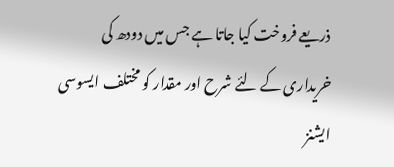ذریعے فروخت کیا جاتا ہے جس میں دودھ کی خریداری کے لئے شرح اور مقدار کو مختلف ایسوسی ایشنز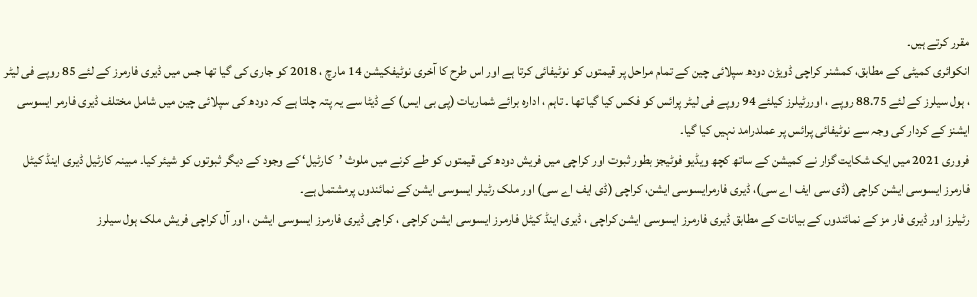مقرر کرتے ہیں۔
انکوائری کمیٹی کے مطابق، کمشنر کراچی ڈویڑن دودھ سپلائی چین کے تمام مراحل پر قیمتوں کو نوٹیفائی کرتا ہے اور اس طرح کا آخری نوٹیفکیشن 14 مارچ ، 2018 کو جاری کی گیا تھا جس میں ڈیری فارمرز کے لئے 85 روپے فی لیٹر ، ہول سیلرز کے لئے 88.75 روپے ، اوررٹیلرز کیلئے 94 روپے فی لیٹر پرائس کو فکس کیا گیا تھا ۔ تاہم ، ادارہ برائے شماریات (پی بی ایس) کے ڈیٹا سے یہ پتہ چلتا ہے کہ دودھ کی سپلائی چین میں شامل مختلف ڈیری فارمر ایسوسی ایشنز کے کردار کی وجہ سے نوٹیفائی پرائس پر عملدرامد نہیں کیا گیا۔
فروری 2021 میں ایک شکایت گزار نے کمیشن کے ساتھ کچھ ویڈیو فوٹیجز بطور ثبوت اور کراچی میں فریش دودھ کی قیمتوں کو طے کرنے میں ملوث ’کارٹیل‘ کے وجود کے دیگر ثبوتوں کو شیئر کیا۔ مبینہ کارٹیل ڈیری اینڈ کیٹل فارمرز ایسوسی ایشن کراچی (ڈی سی ایف اے سی)، ڈیری فارمرایسوسی ایشن، کراچی (ڈی ایف اے سی) اور ملک رٹیلر ایسوسی ایشن کے نمائندوں پرمشتمل ہے۔
رٹیلرز اور ڈیری فار مز کے نمائندوں کے بیانات کے مطابق ڈیری فارمرز ایسوسی ایشن کراچی ، ڈیری اینڈ کیٹل فارمرز ایسوسی ایشن کراچی ، کراچی ڈیری فارمرز ایسوسی ایشن ، اور آل کراچی فریش ملک ہول سیلرز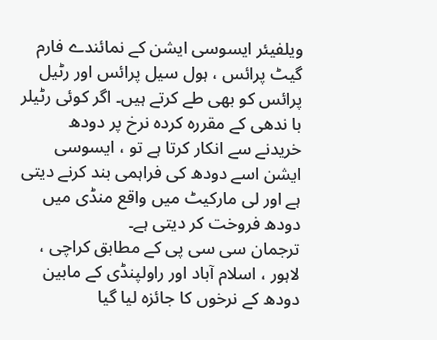ویلفیئر ایسوسی ایشن کے نمائندے فارم گیٹ پرائس ، ہول سیل پرائس اور رٹیل پرائس کو بھی طے کرتے ہیں۔ اگر کوئی رٹیلر با ندھی کے مقررہ کردہ نرخ پر دودھ خریدنے سے انکار کرتا ہے تو ، ایسوسی ایشن اسے دودھ کی فراہمی بند کرنے دیتی ہے اور لی مارکیٹ میں واقع منڈی میں دودھ فروخت کر دیتی ہے۔
ترجمان سی سی پی کے مطابق کراچی ، لاہور ، اسلام آباد اور راولپنڈی کے مابین دودھ کے نرخوں کا جائزہ لیا گیا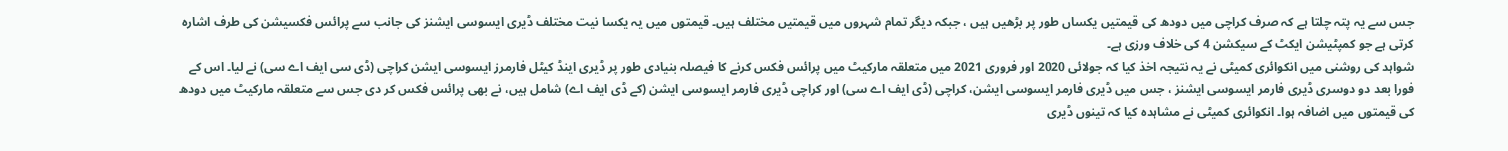جس سے یہ پتہ چلتا ہے کہ صرف کراچی میں دودھ کی قیمتیں یکساں طور پر بڑھیں ہیں ، جبکہ دیگر تمام شہروں میں قیمتیں مختلف ہیں۔ قیمتوں میں یہ یکسا نیت مختلف ڈیری ایسوسی ایشنز کی جانب سے پرائس فکسیشن کی طرف اشارہ کرتی ہے جو کمپٹیشن ایکٹ کے سیکشن 4 کی خلاف ورزی ہے۔
شواہد کی روشنی میں انکوائری کمیٹی نے یہ نتیجہ اخذ کیا کہ جولائی 2020 اور فروری 2021 میں متعلقہ مارکیٹ میں پرائس فکس کرنے کا فیصلہ بنیادی طور پر ڈیری اینڈ کیٹل فارمرز ایسوسی ایشن کراچی (ڈی سی ایف اے سی) نے لیا۔ اس کے فورا بعد دو دوسری ڈیری فارمر ایسوسی ایشنز ، جس میں ڈیری فارمر ایسوسی ایشن، کراچی (ڈی ایف اے سی) اور کراچی ڈیری فارمر ایسوسی ایشن (کے ڈی ایف اے) شامل ہیں، نے بھی پرائس فکس کر دی جس سے متعلقہ مارکیٹ میں دودھ کی قیمتوں میں اضافہ ہوا۔ انکوائری کمیٹی نے مشاہدہ کیا کہ تینوں ڈیری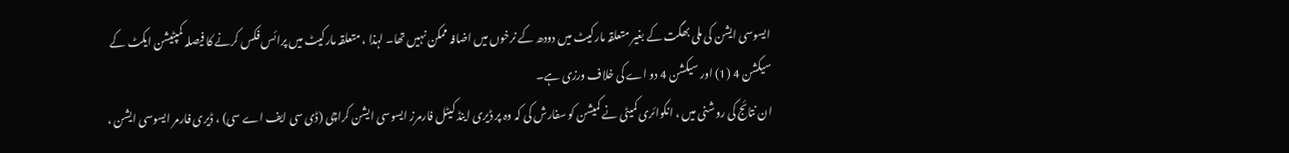ایسوسی ایشن کی ملی بھگت کے بغیر متعلقہ مارکیٹ میں دودھ کے نرخوں میں اضافہ ممکن نہیں تھا۔ لہذا ، متعلقہ مارکیٹ میں پرائس فکس کرنے کا فیصلہ کمپٹیشن ایکٹ کے سیکشن 4 (1) اور سیکشن 4 دو اے کی خلاف ورزی ہے۔
ان نتائج کی روشنی میں ، انکوائری کمیٹی نے کمیشن کو سفارش کی کہ وہ پر ڈیری اینڈ کیٹل فارمرز ایسوسی ایشن کراچی (ڈی سی ایف اے سی) ، ڈیری فارمر ایسوسی ایشن ،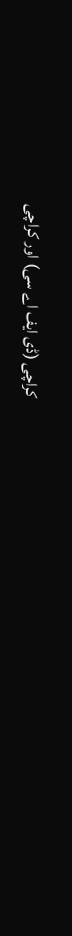کراچی (ڈی ایف اے سی) اور کراچی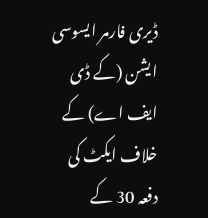ڈیری فارمر ایسوسی ایشن (کے ڈی ایف اے) کے خلاف ایکٹ کی دفعہ 30 کے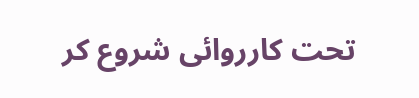تحت کارروائی شروع کر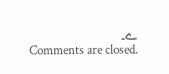ے۔
Comments are closed.